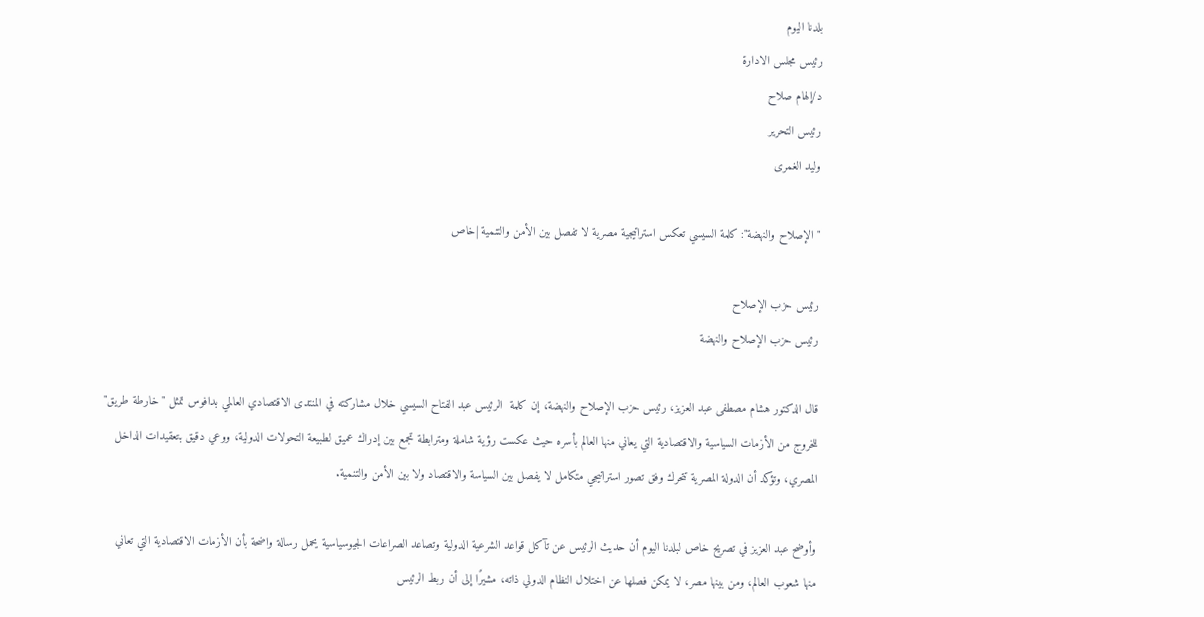بلدنا اليوم
رئيس مجلس الادارة
د/إلهام صلاح
رئيس التحرير
وليد الغمرى

"الإصلاح والنهضة": كلمة السيسي تعكس استراتيجية مصرية لا تفصل بين الأمن والتنمية |خاص

رئيس حزب الإصلاح
رئيس حزب الإصلاح والنهضة

قال الدكتور هشام مصطفى عبد العزيز، رئيس حزب الإصلاح والنهضة، إن كلمة  الرئيس عبد الفتاح السيسي خلال مشاركته في المنتدى الاقتصادي العالمي بدافوس تمثل "خارطة طريق" للخروج من الأزمات السياسية والاقتصادية التي يعاني منها العالم بأسره حيث عكست رؤية شاملة ومترابطة تجمع بين إدراك عميق لطبيعة التحولات الدولية، ووعي دقيق بتعقيدات الداخل المصري، وتؤكد أن الدولة المصرية تتحرك وفق تصور استراتيجي متكامل لا يفصل بين السياسة والاقتصاد ولا بين الأمن والتنمية.

وأوضح عبد العزيز في تصريح خاص لبلدنا اليوم أن حديث الرئيس عن تآكل قواعد الشرعية الدولية وتصاعد الصراعات الجيوسياسية يحمل رسالة واضحة بأن الأزمات الاقتصادية التي تعاني منها شعوب العالم، ومن بينها مصر، لا يمكن فصلها عن اختلال النظام الدولي ذاته، مشيرًا إلى أن ربط الرئيس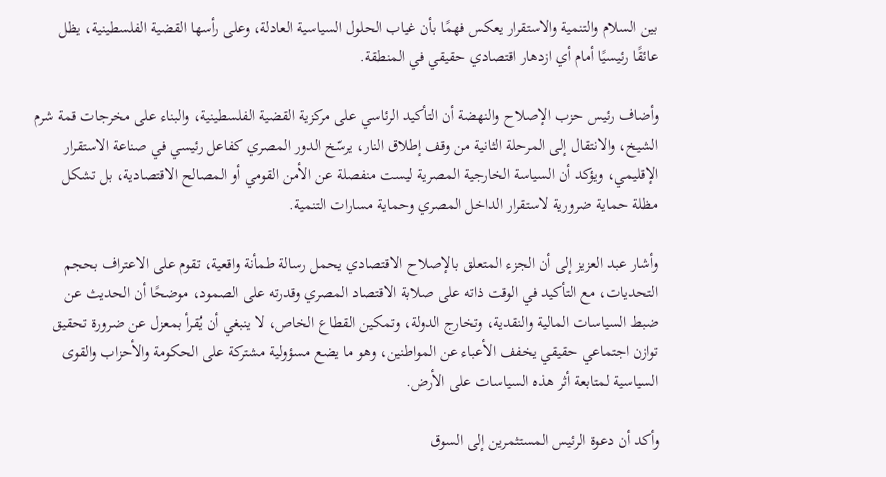بين السلام والتنمية والاستقرار يعكس فهمًا بأن غياب الحلول السياسية العادلة، وعلى رأسها القضية الفلسطينية، يظل عائقًا رئيسيًا أمام أي ازدهار اقتصادي حقيقي في المنطقة.

وأضاف رئيس حزب الإصلاح والنهضة أن التأكيد الرئاسي على مركزية القضية الفلسطينية، والبناء على مخرجات قمة شرم الشيخ، والانتقال إلى المرحلة الثانية من وقف إطلاق النار، يرسّخ الدور المصري كفاعل رئيسي في صناعة الاستقرار الإقليمي، ويؤكد أن السياسة الخارجية المصرية ليست منفصلة عن الأمن القومي أو المصالح الاقتصادية، بل تشكل مظلة حماية ضرورية لاستقرار الداخل المصري وحماية مسارات التنمية.

وأشار عبد العزيز إلى أن الجزء المتعلق بالإصلاح الاقتصادي يحمل رسالة طمأنة واقعية، تقوم على الاعتراف بحجم التحديات، مع التأكيد في الوقت ذاته على صلابة الاقتصاد المصري وقدرته على الصمود، موضحًا أن الحديث عن ضبط السياسات المالية والنقدية، وتخارج الدولة، وتمكين القطاع الخاص، لا ينبغي أن يُقرأ بمعزل عن ضرورة تحقيق توازن اجتماعي حقيقي يخفف الأعباء عن المواطنين، وهو ما يضع مسؤولية مشتركة على الحكومة والأحزاب والقوى السياسية لمتابعة أثر هذه السياسات على الأرض.

وأكد أن دعوة الرئيس المستثمرين إلى السوق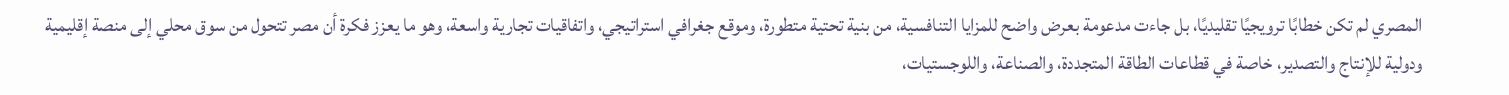المصري لم تكن خطابًا ترويجيًا تقليديًا، بل جاءت مدعومة بعرض واضح للمزايا التنافسية، من بنية تحتية متطورة، وموقع جغرافي استراتيجي، واتفاقيات تجارية واسعة، وهو ما يعزز فكرة أن مصر تتحول من سوق محلي إلى منصة إقليمية ودولية للإنتاج والتصدير، خاصة في قطاعات الطاقة المتجددة، والصناعة، واللوجستيات،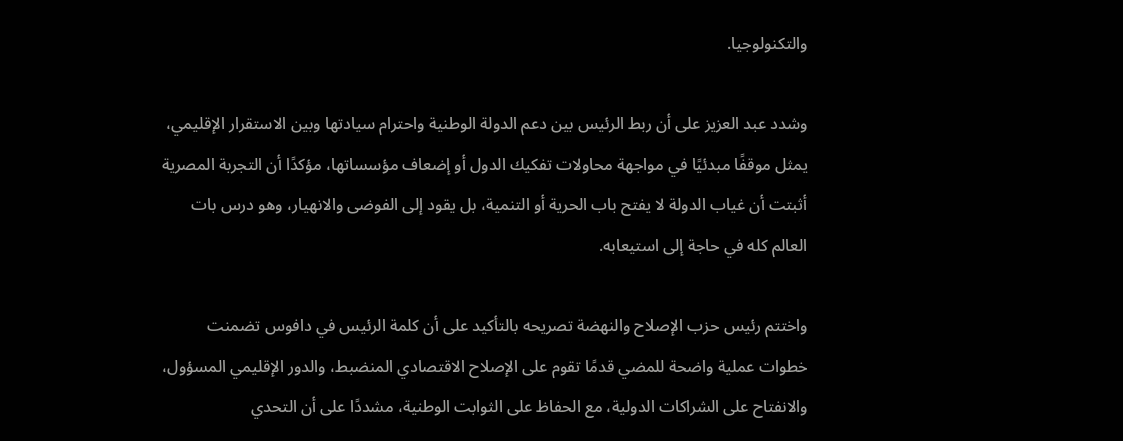والتكنولوجيا.

وشدد عبد العزيز على أن ربط الرئيس بين دعم الدولة الوطنية واحترام سيادتها وبين الاستقرار الإقليمي، يمثل موقفًا مبدئيًا في مواجهة محاولات تفكيك الدول أو إضعاف مؤسساتها، مؤكدًا أن التجربة المصرية أثبتت أن غياب الدولة لا يفتح باب الحرية أو التنمية، بل يقود إلى الفوضى والانهيار، وهو درس بات العالم كله في حاجة إلى استيعابه.

واختتم رئيس حزب الإصلاح والنهضة تصريحه بالتأكيد على أن كلمة الرئيس في دافوس تضمنت خطوات عملية واضحة للمضي قدمًا تقوم على الإصلاح الاقتصادي المنضبط، والدور الإقليمي المسؤول، والانفتاح على الشراكات الدولية، مع الحفاظ على الثوابت الوطنية، مشددًا على أن التحدي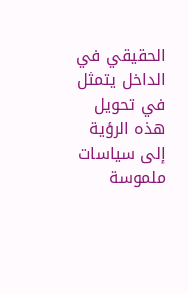الحقيقي في الداخل يتمثل في تحويل هذه الرؤية إلى سياسات ملموسة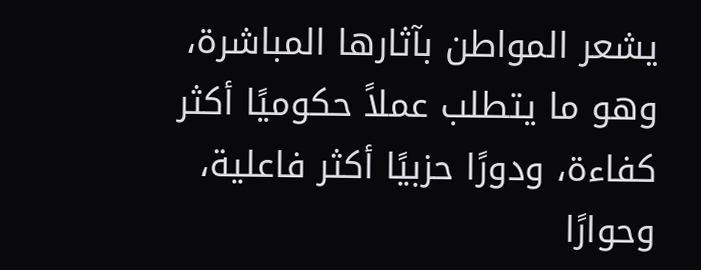يشعر المواطن بآثارها المباشرة، وهو ما يتطلب عملاً حكوميًا أكثر كفاءة، ودورًا حزبيًا أكثر فاعلية، وحوارًا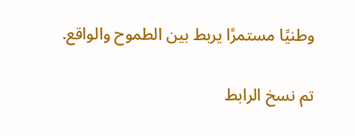وطنيًا مستمرًا يربط بين الطموح والواقع.

تم نسخ الرابط